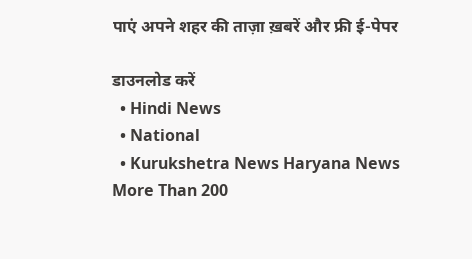पाएं अपने शहर की ताज़ा ख़बरें और फ्री ई-पेपर

डाउनलोड करें
  • Hindi News
  • National
  • Kurukshetra News Haryana News More Than 200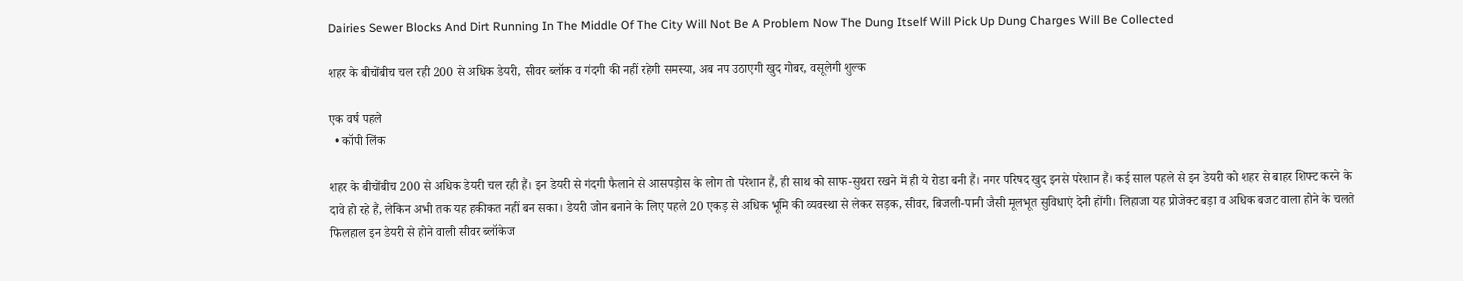Dairies Sewer Blocks And Dirt Running In The Middle Of The City Will Not Be A Problem Now The Dung Itself Will Pick Up Dung Charges Will Be Collected

शहर के बीचोंबीच चल रही 200 से अधिक डेयरी, सीवर ब्लॉक व गंदगी की नहीं रहेगी समस्या, अब नप उठाएगी खुद गोबर, वसूलेगी शुल्क

एक वर्ष पहले
  • कॉपी लिंक

शहर के बीचोंबीच 200 से अधिक डेयरी चल रही हैं। इन डेयरी से गंदगी फैलाने से आसपड़ोस के लोग तो परेशान हैं, ही साथ को साफ-सुथरा रखने में ही ये रोडा बनी हैं। नगर परिषद खुद इनसे परेशान हैं। कई साल पहले से इन डेयरी को शहर से बाहर शिफ्ट करने के दावे हो रहे हैं, लेकिन अभी तक यह हकीकत नहीं बन सका। डेयरी जोन बनाने के लिए पहले 20 एकड़ से अधिक भूमि की व्यवस्था से लेकर सड़क, सीवर, बिजली-पानी जैसी मूलभूत सुविधाएं देनी होंगी। लिहाजा यह प्रोजेक्ट बड़ा व अधिक बजट वाला होने के चलते फिलहाल इन डेयरी से होने वाली सीवर ब्लॉकेज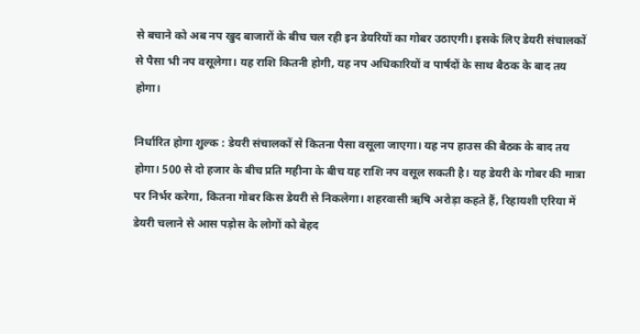से बचाने को अब नप खुद बाजारों के बीच चल रही इन डेयरियों का गोबर उठाएगी। इसके लिए डेयरी संचालकों से पैसा भी नप वसूलेगा। यह राशि कितनी होगी, यह नप अधिकारियों व पार्षदों के साथ बैठक के बाद तय होगा।

निर्धारित होगा शुल्क : डेयरी संचालकों से कितना पैसा वसूला जाएगा। यह नप हाउस की बैठक के बाद तय होगा। 500 से दो हजार के बीच प्रति महीना के बीच यह राशि नप वसूल सकती है। यह डेयरी के गोबर की मात्रा पर निर्भर करेगा, कितना गोबर किस डेयरी से निकलेगा। शहरवासी ऋषि अरोड़ा कहते हैं, रिहायशी एरिया में डेयरी चलाने से आस पड़ोस के लोगों को बेहद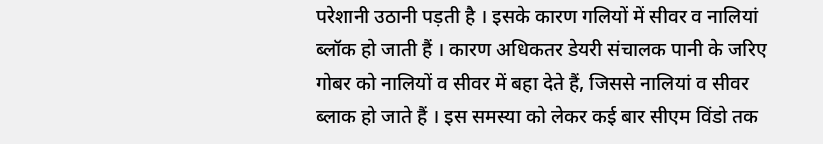परेशानी उठानी पड़ती है । इसके कारण गलियों में सीवर व नालियां ब्लॉक हो जाती हैं । कारण अधिकतर डेयरी संचालक पानी के जरिए गोबर को नालियों व सीवर में बहा देते हैं, जिससे नालियां व सीवर ब्लाक हो जाते हैं । इस समस्या को लेकर कई बार सीएम विंडो तक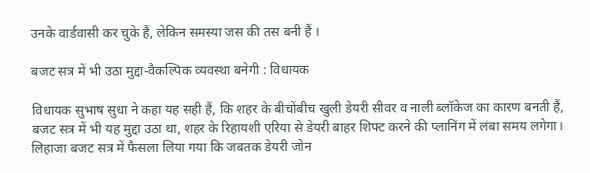उनके वार्डवासी कर चुके हैं, लेकिन समस्या जस की तस बनी हैं ।

बजट सत्र में भी उठा मुद्दा-वैकल्पिक व्यवस्था बनेगी : विधायक

विधायक सुभाष सुधा ने कहा यह सही हैं, कि शहर के बीचोंबीच खुली डेयरी सीवर व नाली ब्लॉकेज का कारण बनती हैं, बजट सत्र में भी यह मुद्दा उठा था, शहर के रिहायशी एरिया से डेयरी बाहर शिफ्ट करने की प्लानिंग में लंबा समय लगेगा। लिहाजा बजट सत्र में फैसला लिया गया कि जबतक डेयरी जोन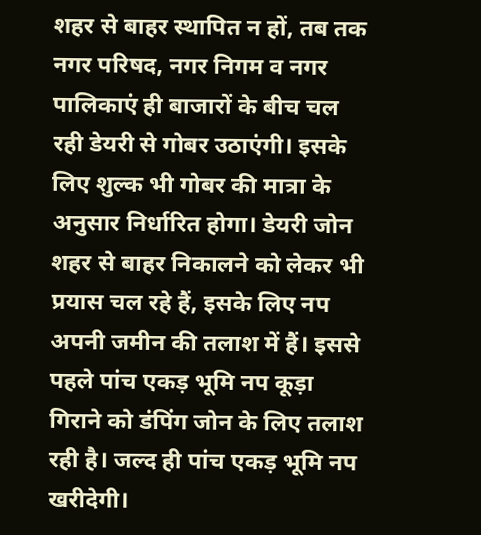शहर से बाहर स्थापित न हों, तब तक नगर परिषद, नगर निगम व नगर पालिकाएं ही बाजारों के बीच चल रही डेयरी से गोबर उठाएंगी। इसके लिए शुल्क भी गोबर की मात्रा के अनुसार निर्धारित होगा। डेयरी जोन शहर से बाहर निकालने को लेकर भी प्रयास चल रहे हैं, इसके लिए नप अपनी जमीन की तलाश में हैं। इससे पहले पांच एकड़ भूमि नप कूड़ा गिराने को डंपिंग जोन के लिए तलाश रही है। जल्द ही पांच एकड़ भूमि नप खरीदेगी।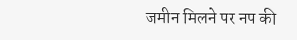जमीन मिलने पर नप की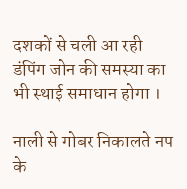दशकों से चली आ रही डंपिंग जोन की समस्या का भी स्थाई समाधान होगा ।

नाली से गोबर निकालते नप के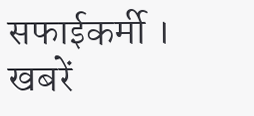सफाईकर्मी ।
खबरें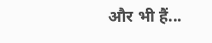और भी हैं...